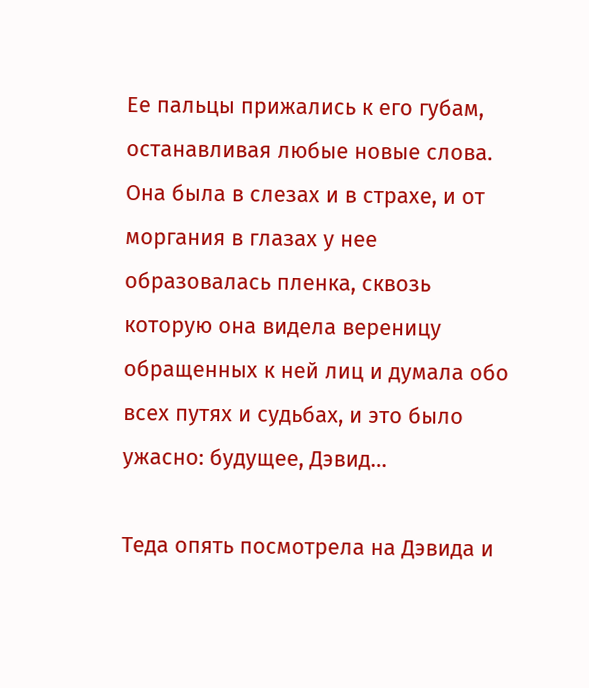Ее пальцы прижались к его губам, останавливая любые новые слова. Она была в слезах и в страхе, и от моргания в глазах у нее образовалась пленка, сквозь которую она видела вереницу обращенных к ней лиц и думала обо всех путях и судьбах, и это было ужасно: будущее, Дэвид…

Теда опять посмотрела на Дэвида и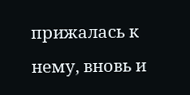прижалась к нему, вновь и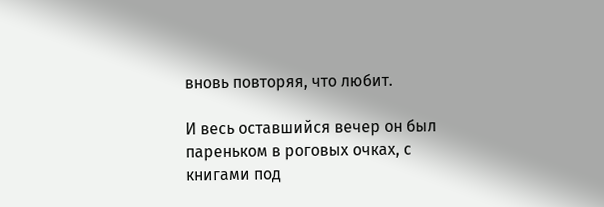вновь повторяя, что любит.

И весь оставшийся вечер он был пареньком в роговых очках, с книгами под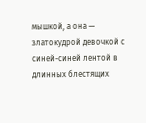мышкой, а она — златокудрой девочкой с синей-синей лентой в длинных блестящих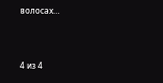волосах…



4 из 4